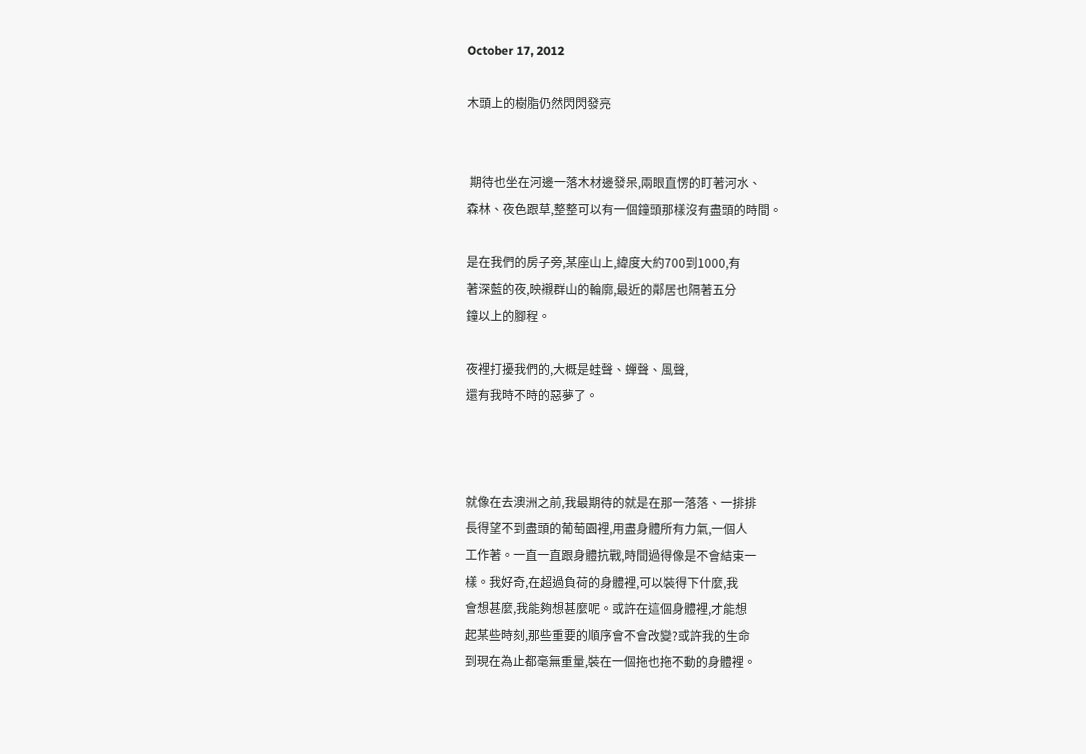October 17, 2012

木頭上的樹脂仍然閃閃發亮


 期待也坐在河邊一落木材邊發呆,兩眼直愣的盯著河水、
森林、夜色跟草,整整可以有一個鐘頭那樣沒有盡頭的時間。

是在我們的房子旁,某座山上,緯度大約700到1000,有
著深藍的夜,映襯群山的輪廓,最近的鄰居也隔著五分
鐘以上的腳程。

夜裡打擾我們的,大概是蛙聲、蟬聲、風聲,
還有我時不時的惡夢了。



就像在去澳洲之前,我最期待的就是在那一落落、一排排
長得望不到盡頭的葡萄園裡,用盡身體所有力氣,一個人
工作著。一直一直跟身體抗戰,時間過得像是不會結束一
樣。我好奇,在超過負荷的身體裡,可以裝得下什麼,我
會想甚麼,我能夠想甚麼呢。或許在這個身體裡,才能想
起某些時刻,那些重要的順序會不會改變?或許我的生命
到現在為止都毫無重量,裝在一個拖也拖不動的身體裡。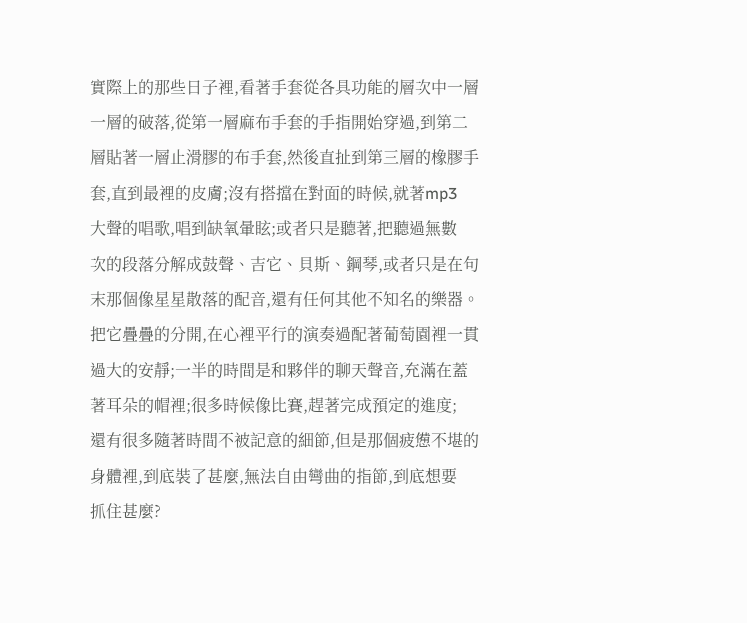實際上的那些日子裡,看著手套從各具功能的層次中一層
一層的破落,從第一層麻布手套的手指開始穿過,到第二
層貼著一層止滑膠的布手套,然後直扯到第三層的橡膠手
套,直到最裡的皮膚;沒有搭擋在對面的時候,就著mp3
大聲的唱歌,唱到缺氧暈眩;或者只是聽著,把聽過無數
次的段落分解成鼓聲、吉它、貝斯、鋼琴,或者只是在句
末那個像星星散落的配音,還有任何其他不知名的樂器。
把它疊疊的分開,在心裡平行的演奏過配著葡萄園裡一貫
過大的安靜;一半的時間是和夥伴的聊天聲音,充滿在蓋
著耳朵的帽裡;很多時候像比賽,趕著完成預定的進度;
還有很多隨著時間不被記意的細節,但是那個疲憊不堪的
身體裡,到底裝了甚麼,無法自由彎曲的指節,到底想要
抓住甚麼?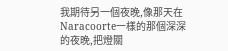我期待另一個夜晚,像那天在Naracoorte一樣的那個深深
的夜晚,把燈關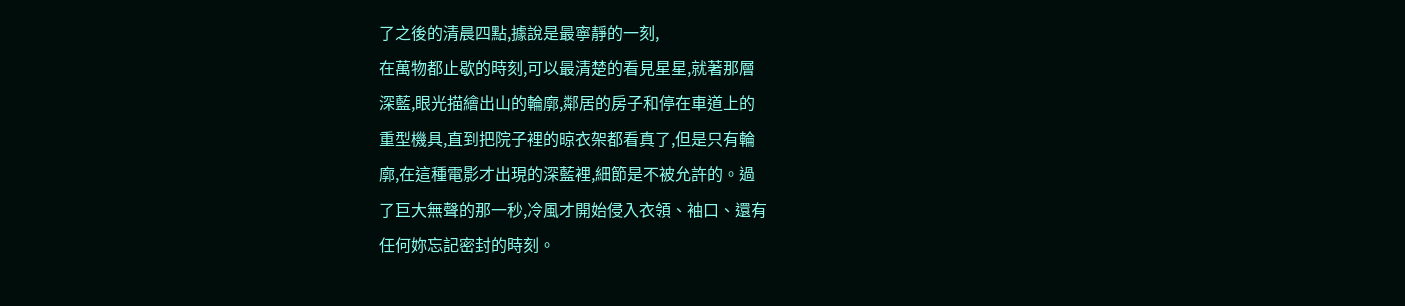了之後的清晨四點,據說是最寧靜的一刻,
在萬物都止歇的時刻,可以最清楚的看見星星,就著那層
深藍,眼光描繪出山的輪廓,鄰居的房子和停在車道上的
重型機具,直到把院子裡的晾衣架都看真了,但是只有輪
廓,在這種電影才出現的深藍裡,細節是不被允許的。過
了巨大無聲的那一秒,冷風才開始侵入衣領、袖口、還有
任何妳忘記密封的時刻。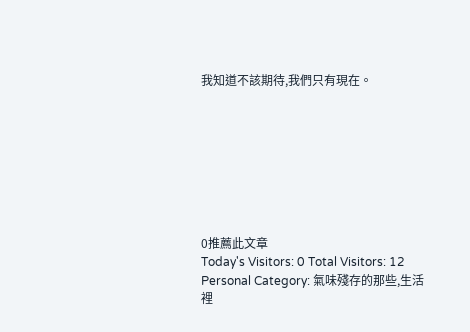我知道不該期待,我們只有現在。








0推薦此文章
Today's Visitors: 0 Total Visitors: 12
Personal Category: 氣味殘存的那些,生活裡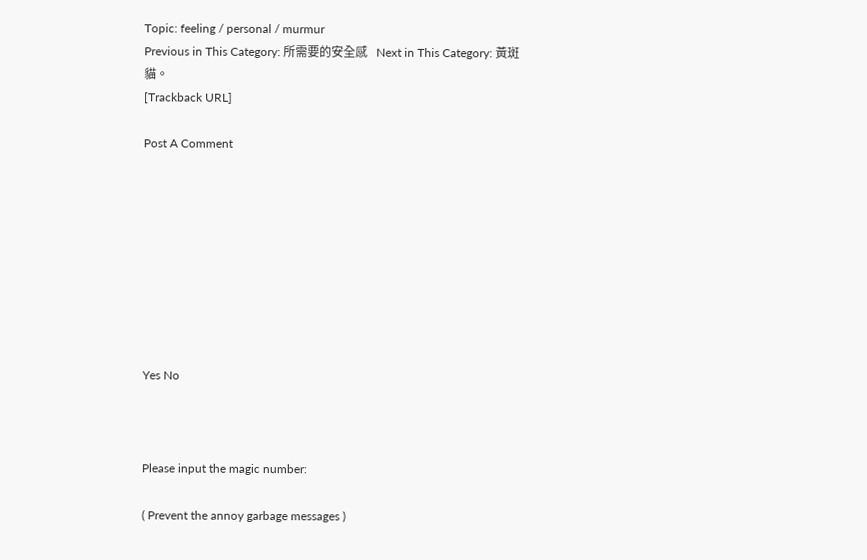Topic: feeling / personal / murmur
Previous in This Category: 所需要的安全感   Next in This Category: 黃斑貓。
[Trackback URL]

Post A Comment









Yes No



Please input the magic number:

( Prevent the annoy garbage messages )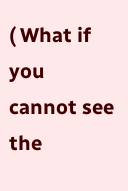( What if you cannot see the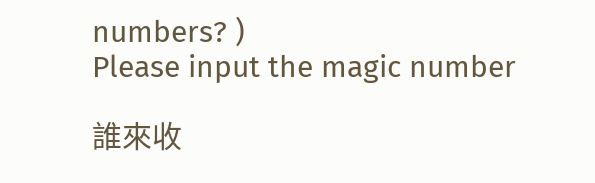numbers? )
Please input the magic number

誰來收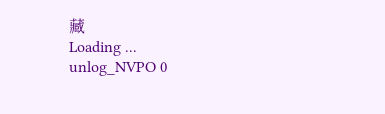藏
Loading ...
unlog_NVPO 0